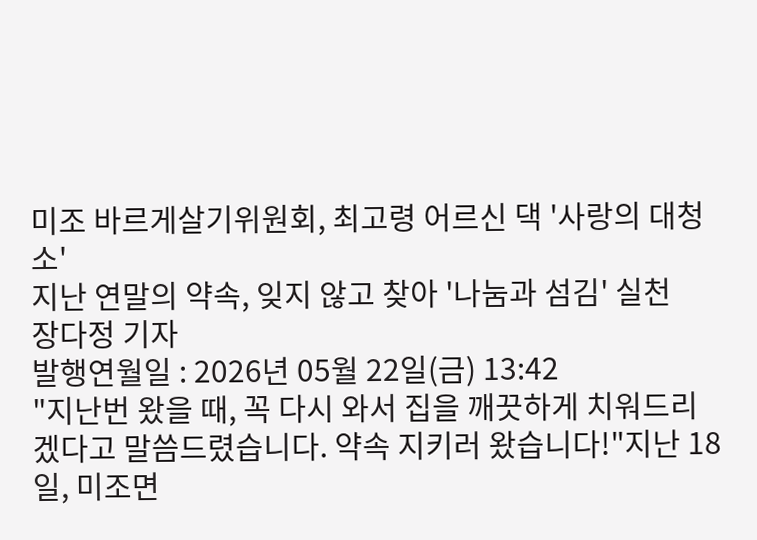미조 바르게살기위원회, 최고령 어르신 댁 '사랑의 대청소'
지난 연말의 약속, 잊지 않고 찾아 '나눔과 섬김' 실천
장다정 기자
발행연월일 : 2026년 05월 22일(금) 13:42
"지난번 왔을 때, 꼭 다시 와서 집을 깨끗하게 치워드리겠다고 말씀드렸습니다. 약속 지키러 왔습니다!"지난 18일, 미조면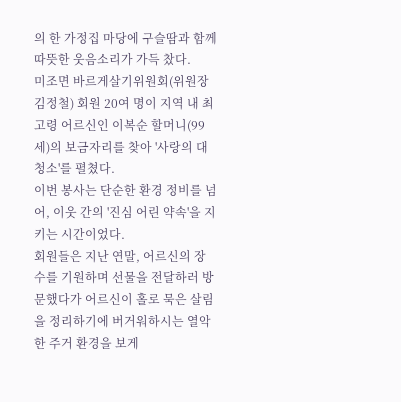의 한 가정집 마당에 구슬땀과 함께 따뜻한 웃음소리가 가득 찼다.
미조면 바르게살기위원회(위원장 김정철) 회원 20여 명이 지역 내 최고령 어르신인 이복순 할머니(99세)의 보금자리를 찾아 '사랑의 대청소'를 펼쳤다.
이번 봉사는 단순한 환경 정비를 넘어, 이웃 간의 '진심 어린 약속'을 지키는 시간이었다.
회원들은 지난 연말, 어르신의 장수를 기원하며 선물을 전달하러 방문했다가 어르신이 홀로 묵은 살림을 정리하기에 버거워하시는 열악한 주거 환경을 보게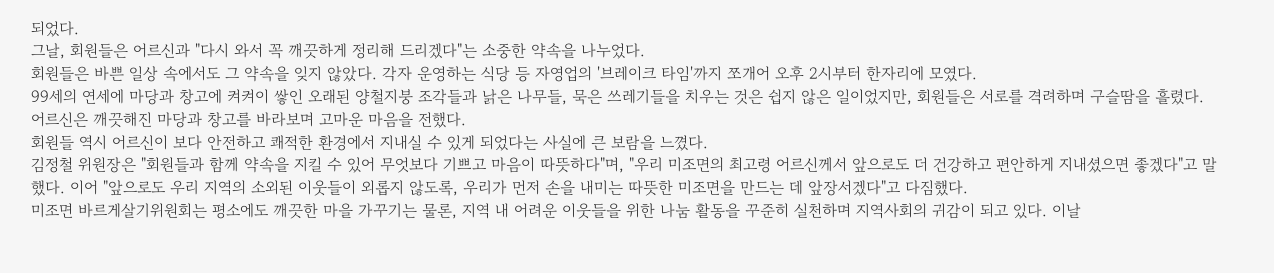되었다.
그날, 회원들은 어르신과 "다시 와서 꼭 깨끗하게 정리해 드리겠다"는 소중한 약속을 나누었다.
회원들은 바쁜 일상 속에서도 그 약속을 잊지 않았다. 각자 운영하는 식당 등 자영업의 '브레이크 타임'까지 쪼개어 오후 2시부터 한자리에 모였다.
99세의 연세에 마당과 창고에 켜켜이 쌓인 오래된 양철지붕 조각들과 낡은 나무들, 묵은 쓰레기들을 치우는 것은 쉽지 않은 일이었지만, 회원들은 서로를 격려하며 구슬땀을 흘렸다.
어르신은 깨끗해진 마당과 창고를 바라보며 고마운 마음을 전했다.
회원들 역시 어르신이 보다 안전하고 쾌적한 환경에서 지내실 수 있게 되었다는 사실에 큰 보람을 느꼈다.
김정철 위원장은 "회원들과 함께 약속을 지킬 수 있어 무엇보다 기쁘고 마음이 따뜻하다"며, "우리 미조면의 최고령 어르신께서 앞으로도 더 건강하고 편안하게 지내셨으면 좋겠다"고 말했다. 이어 "앞으로도 우리 지역의 소외된 이웃들이 외롭지 않도록, 우리가 먼저 손을 내미는 따뜻한 미조면을 만드는 데 앞장서겠다"고 다짐했다.
미조면 바르게살기위원회는 평소에도 깨끗한 마을 가꾸기는 물론, 지역 내 어려운 이웃들을 위한 나눔 활동을 꾸준히 실천하며 지역사회의 귀감이 되고 있다. 이날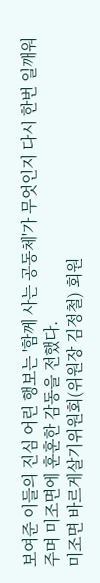보여준 이들의 진심 어린 행보는 '함께 사는 공동체'가 무엇인지 다시 한번 일깨워주며 미조면에 훈훈한 감동을 전했다.
미조면 바르게살기위원회(위원장 김정철) 회원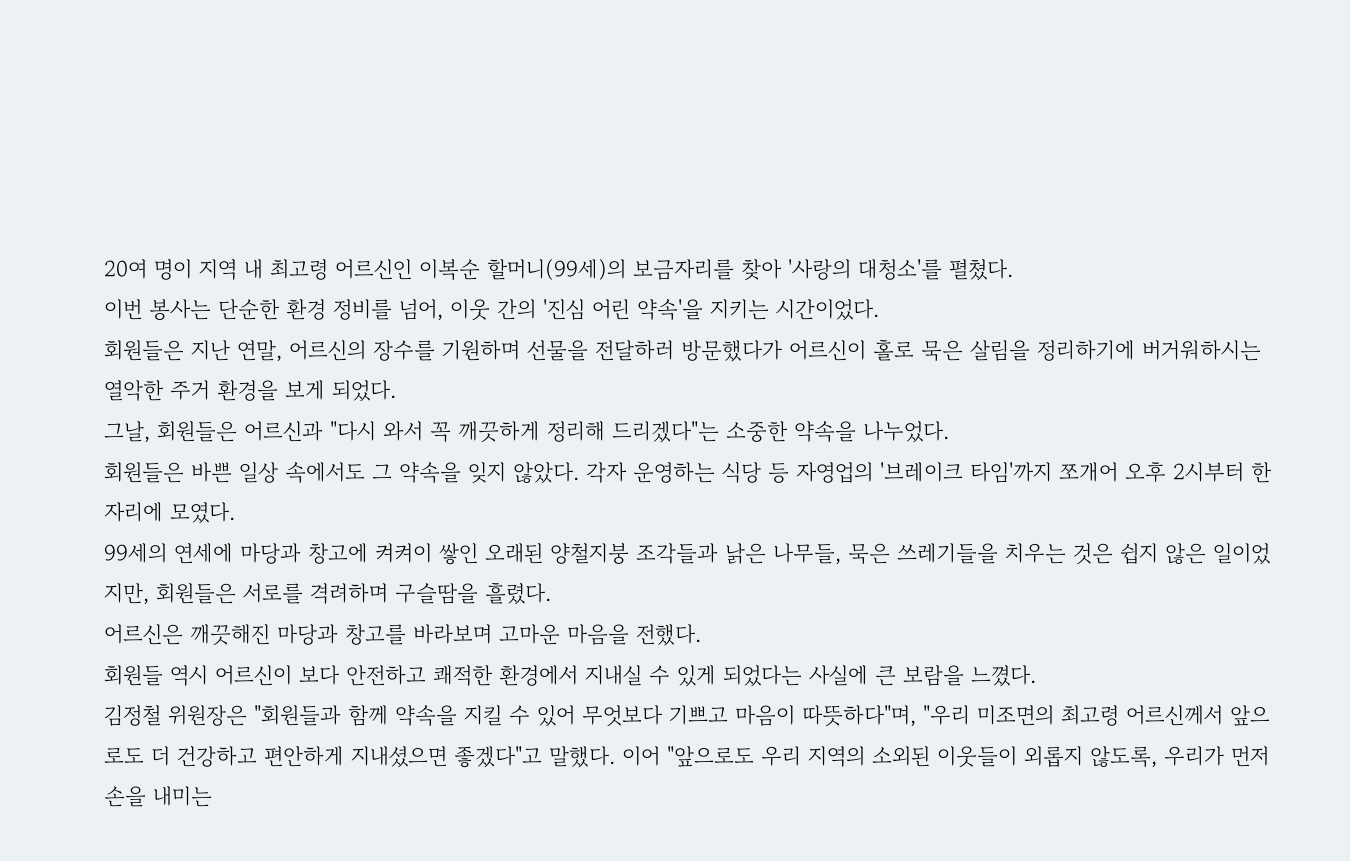20여 명이 지역 내 최고령 어르신인 이복순 할머니(99세)의 보금자리를 찾아 '사랑의 대청소'를 펼쳤다.
이번 봉사는 단순한 환경 정비를 넘어, 이웃 간의 '진심 어린 약속'을 지키는 시간이었다.
회원들은 지난 연말, 어르신의 장수를 기원하며 선물을 전달하러 방문했다가 어르신이 홀로 묵은 살림을 정리하기에 버거워하시는 열악한 주거 환경을 보게 되었다.
그날, 회원들은 어르신과 "다시 와서 꼭 깨끗하게 정리해 드리겠다"는 소중한 약속을 나누었다.
회원들은 바쁜 일상 속에서도 그 약속을 잊지 않았다. 각자 운영하는 식당 등 자영업의 '브레이크 타임'까지 쪼개어 오후 2시부터 한자리에 모였다.
99세의 연세에 마당과 창고에 켜켜이 쌓인 오래된 양철지붕 조각들과 낡은 나무들, 묵은 쓰레기들을 치우는 것은 쉽지 않은 일이었지만, 회원들은 서로를 격려하며 구슬땀을 흘렸다.
어르신은 깨끗해진 마당과 창고를 바라보며 고마운 마음을 전했다.
회원들 역시 어르신이 보다 안전하고 쾌적한 환경에서 지내실 수 있게 되었다는 사실에 큰 보람을 느꼈다.
김정철 위원장은 "회원들과 함께 약속을 지킬 수 있어 무엇보다 기쁘고 마음이 따뜻하다"며, "우리 미조면의 최고령 어르신께서 앞으로도 더 건강하고 편안하게 지내셨으면 좋겠다"고 말했다. 이어 "앞으로도 우리 지역의 소외된 이웃들이 외롭지 않도록, 우리가 먼저 손을 내미는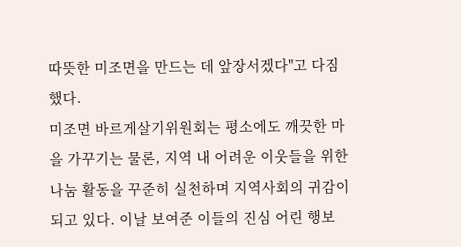따뜻한 미조면을 만드는 데 앞장서겠다"고 다짐했다.
미조면 바르게살기위원회는 평소에도 깨끗한 마을 가꾸기는 물론, 지역 내 어려운 이웃들을 위한 나눔 활동을 꾸준히 실천하며 지역사회의 귀감이 되고 있다. 이날 보여준 이들의 진심 어린 행보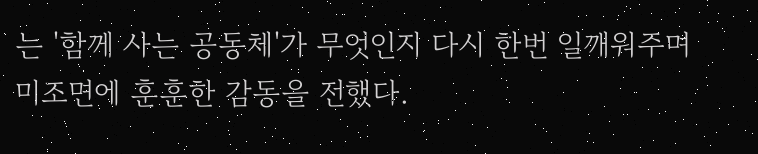는 '함께 사는 공동체'가 무엇인지 다시 한번 일깨워주며 미조면에 훈훈한 감동을 전했다.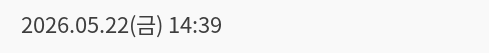2026.05.22(금) 14:39